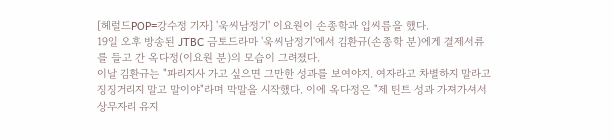[헤럴드POP=강수정 기자] '욱씨남정기' 이요원이 손종학과 입씨름을 했다.
19일 오후 방송된 JTBC 금토드라마 '욱씨남정기'에서 김환규(손종학 분)에게 결제서류를 들고 간 옥다정(이요원 분)의 모습이 그려졌다.
이날 김환규는 "파리지사 가고 싶으면 그만한 성과를 보여야지. 여자라고 차별하지 말라고 징징거리지 말고 말이야"라며 막말을 시작했다. 이에 옥다정은 "제 틴트 성과 가져가셔서 상무자리 유지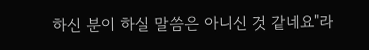하신 분이 하실 말씀은 아니신 것 같네요"라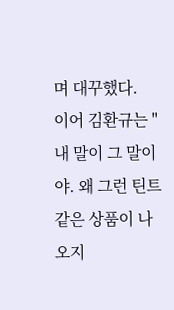며 대꾸했다.
이어 김환규는 "내 말이 그 말이야. 왜 그런 틴트 같은 상품이 나오지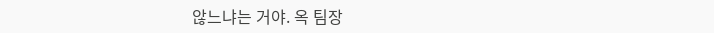않느냐는 거야. 옥 팀장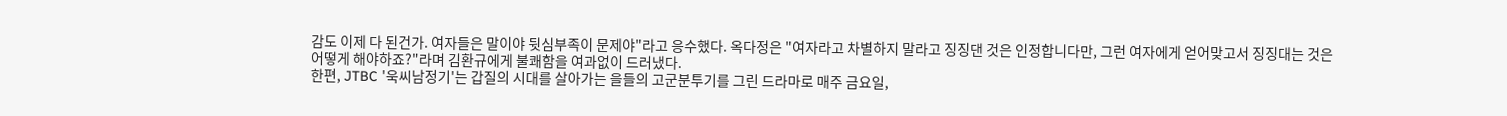감도 이제 다 된건가. 여자들은 말이야 뒷심부족이 문제야"라고 응수했다. 옥다정은 "여자라고 차별하지 말라고 징징댄 것은 인정합니다만, 그런 여자에게 얻어맞고서 징징대는 것은 어떻게 해야하죠?"라며 김환규에게 불쾌함을 여과없이 드러냈다.
한편, JTBC '욱씨남정기'는 갑질의 시대를 살아가는 을들의 고군분투기를 그린 드라마로 매주 금요일,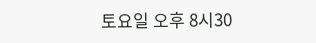토요일 오후 8시30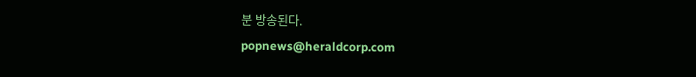분 방송된다.
popnews@heraldcorp.com